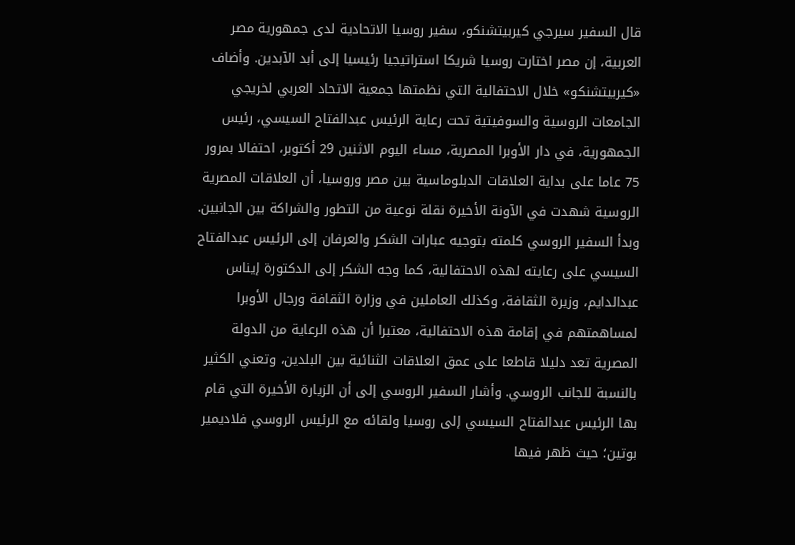قال السفير سيرجي كيربيتشنكو، سفير روسيا الاتحادية لدى جمهورية مصر العربية، إن مصر اختارت روسيا شريكا استراتيجيا رئيسيا إلى أبد الآبدين. وأضاف «كيربيتشنكو» خلال الاحتفالية التي نظمتها جمعية الاتحاد العربي لخريجي الجامعات الروسية والسوفيتية تحت رعاية الرئيس عبدالفتاح السيسي، رئيس الجمهورية، في دار الأوبرا المصرية، مساء اليوم الاثنين 29 أكتوبر، احتفالا بمرور 75 عاما على بداية العلاقات الدبلوماسية بين مصر وروسيا، أن العلاقات المصرية الروسية شهدت في الآونة الأخيرة نقلة نوعية من التطور والشراكة بين الجانبين. وبدأ السفير الروسي كلمته بتوجيه عبارات الشكر والعرفان إلى الرئيس عبدالفتاح السيسي على رعايته لهذه الاحتفالية، كما وجه الشكر إلى الدكتورة إيناس عبدالدايم، وزيرة الثقافة، وكذلك العاملين في وزارة الثقافة ورجال الأوبرا لمساهمتهم في إقامة هذه الاحتفالية، معتبرا أن هذه الرعاية من الدولة المصرية تعد دليلا قاطعا على عمق العلاقات الثنائية بين البلدين، وتعني الكثير بالنسبة للجانب الروسي. وأشار السفير الروسي إلى أن الزيارة الأخيرة التي قام بها الرئيس عبدالفتاح السيسي إلى روسيا ولقائه مع الرئيس الروسي فلاديمير بوتين؛ حيث ظهر فيها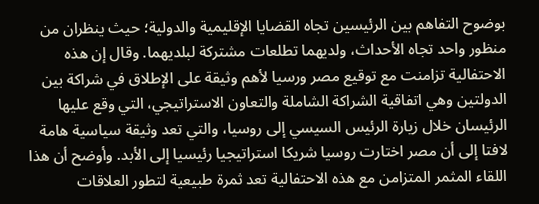بوضوح التفاهم بين الرئيسين تجاه القضايا الإقليمية والدولية؛ حيث ينظران من منظور واحد تجاه الأحداث، ولديهما تطلعات مشتركة لبلديهما. وقال إن هذه الاحتفالية تزامنت مع توقيع مصر ورسيا لأهم وثيقة على الإطلاق في شراكة بين الدولتين وهي اتفاقية الشراكة الشاملة والتعاون الاستراتيجي، التي وقع عليها الرئيسان خلال زيارة الرئيس السيسي إلى روسيا، والتي تعد وثيقة سياسية هامة لافتا إلى أن مصر اختارت روسيا شريكا استراتيجيا رئيسيا إلى الأبد. وأوضح أن هذا اللقاء المثمر المتزامن مع هذه الاحتفالية تعد ثمرة طبيعية لتطور العلاقات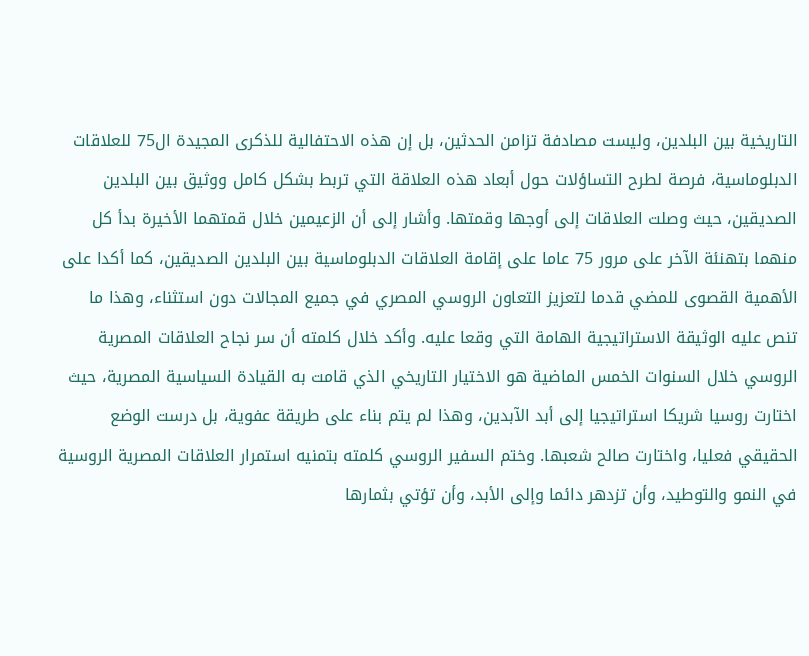التاريخية بين البلدين، وليست مصادفة تزامن الحدثين، بل إن هذه الاحتفالية للذكرى المجيدة ال75 للعلاقات الدبلوماسية، فرصة لطرح التساؤلات حول أبعاد هذه العلاقة التي تربط بشكل كامل ووثيق بين البلدين الصديقين، حيث وصلت العلاقات إلى أوجها وقمتها. وأشار إلى أن الزعيمين خلال قمتهما الأخيرة بدأ كل منهما بتهنئة الآخر على مرور 75 عاما على إقامة العلاقات الدبلوماسية بين البلدين الصديقين، كما أكدا على الأهمية القصوى للمضي قدما لتعزيز التعاون الروسي المصري في جميع المجالات دون استثناء، وهذا ما تنص عليه الوثيقة الاستراتيجية الهامة التي وقعا عليه. وأكد خلال كلمته أن سر نجاح العلاقات المصرية الروسي خلال السنوات الخمس الماضية هو الاختيار التاريخي الذي قامت به القيادة السياسية المصرية، حيث اختارت روسيا شريكا استراتيجيا إلى أبد الآبدين، وهذا لم يتم بناء على طريقة عفوية، بل درست الوضع الحقيقي فعليا، واختارت صالح شعبها. وختم السفير الروسي كلمته بتمنيه استمرار العلاقات المصرية الروسية في النمو والتوطيد، وأن تزدهر دائما وإلى الأبد، وأن تؤتي بثمارها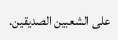على الشعبين الصديقين.